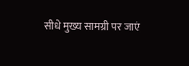सीधे मुख्य सामग्री पर जाएं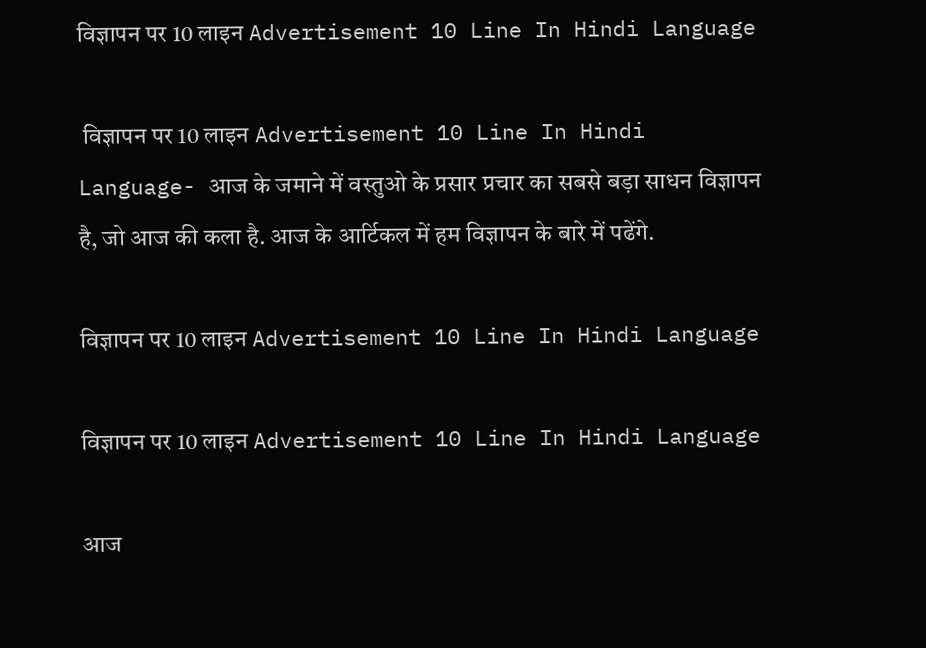विज्ञापन पर 10 लाइन Advertisement 10 Line In Hindi Language

 विज्ञापन पर 10 लाइन Advertisement 10 Line In Hindi Language- आज के जमाने में वस्तुओ के प्रसार प्रचार का सबसे बड़ा साधन विज्ञापन है, जो आज की कला है. आज के आर्टिकल में हम विज्ञापन के बारे में पढेंगे.

विज्ञापन पर 10 लाइन Advertisement 10 Line In Hindi Language

विज्ञापन पर 10 लाइन Advertisement 10 Line In Hindi Language

आज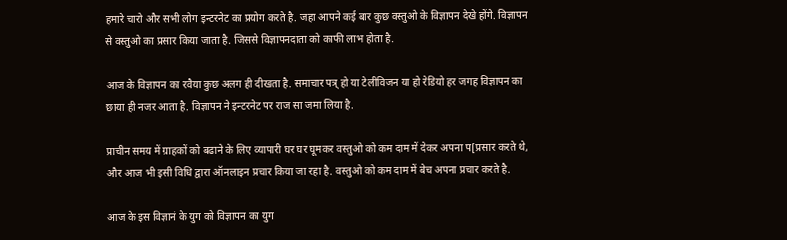हमारे चारो और सभी लोग इन्टरनेट का प्रयोग करते है. जहा आपने कई बार कुछ वस्तुओ के विज्ञापन देखे होंगे. विज्ञापन से वस्तुओ का प्रसार किया जाता है. जिससे विज्ञापनदाता को काफी लाभ होता है.

आज के विज्ञापन का रवैया कुछ अलग ही दीखता है. समाचार पत्र् हो या टेलीविजन या हो रेडियो हर जगह विज्ञापन का छाया ही नजर आता है. विज्ञापन ने इन्टरनेट पर राज सा जमा लिया है.

प्राचीन समय में ग्राहकों को बढाने के लिए व्यापारी घर घर घूमकर वस्तुओ को कम दाम में देकर अपना प[प्रसार करते थे, और आज भी इसी विधि द्वारा ऑनलाइन प्रचार किया जा रहा है. वस्तुओ को कम दाम में बेच अपना प्रचार करते है.

आज के इस विज्ञानं के युग को विज्ञापन का युग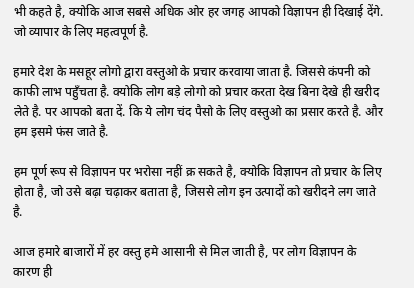भी कहते है, क्योकि आज सबसे अधिक ओर हर जगह आपको विज्ञापन ही दिखाई देंगे. जो व्यापार के लिए महत्वपूर्ण है.

हमारे देश के मसहूर लोगो द्वारा वस्तुओ के प्रचार करवाया जाता है. जिससे कंपनी को काफी लाभ पहुँचता है. क्योकि लोग बड़े लोगो को प्रचार करता देख बिना देखे ही खरीद लेते है. पर आपको बता दें. कि ये लोग चंद पैसो के लिए वस्तुओ का प्रसार करते है. और हम इसमे फंस जाते है.

हम पूर्ण रूप से विज्ञापन पर भरोसा नहीं क्र सकते है, क्योकि विज्ञापन तो प्रचार के लिए होता है, जो उसे बढ़ा चढ़ाकर बताता है, जिससे लोग इन उत्पादों को खरीदने लग जाते है.

आज हमारे बाजारों में हर वस्तु हमे आसानी से मिल जाती है, पर लोग विज्ञापन के कारण ही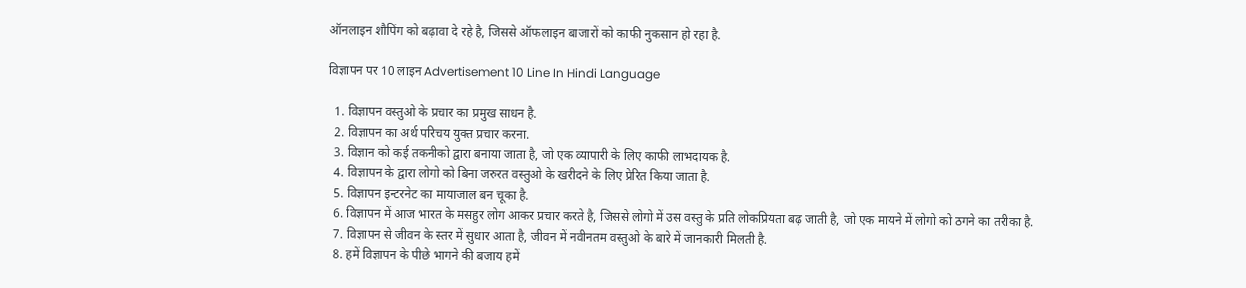ऑनलाइन शौपिंग को बढ़ावा दे रहे है, जिससे ऑफलाइन बाजारों को काफी नुकसान हो रहा है.

विज्ञापन पर 10 लाइन Advertisement 10 Line In Hindi Language

  1. विज्ञापन वस्तुओ के प्रचार का प्रमुख साधन है.
  2. विज्ञापन का अर्थ परिचय युक्त प्रचार करना.
  3. विज्ञान को कई तकनीको द्वारा बनाया जाता है, जो एक व्यापारी के लिए काफी लाभदायक है.
  4. विज्ञापन के द्वारा लोगो को बिना जरुरत वस्तुओ के खरीदने के लिए प्रेरित किया जाता है.
  5. विज्ञापन इन्टरनेट का मायाजाल बन चूका है.
  6. विज्ञापन में आज भारत के मसहुर लोग आकर प्रचार करते है, जिससे लोगो में उस वस्तु के प्रति लोकप्रियता बढ़ जाती है, जो एक मायने में लोगो को ठगने का तरीका है.
  7. विज्ञापन से जीवन के स्तर में सुधार आता है, जीवन में नवीनतम वस्तुओ के बारे में जानकारी मिलती है.
  8. हमें विज्ञापन के पीछे भागने की बजाय हमें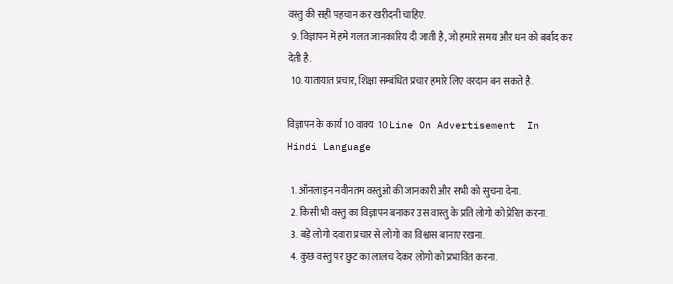वस्तु की सही पहचान कर खरीदनी चाहिए.
  9. विज्ञापन में हमे गलत जानकारिय दी जाती है, जो हमारे समय और धन को बर्बाद कर देती है.
  10. यातायात प्रचार, शिक्षा सम्बंधित प्रचार हमारे लिए वरदान बन सकते है.

विज्ञापन के कार्य 10 वाक्य  10 Line On Advertisement  In Hindi Language

  1. ऑनलाइन नवीनतम वस्तुओ की जानकारी और सभी को सुचना देना.
  2. किसी भी वस्तु का विज्ञापन बनाकर उस वास्तु के प्रति लोगो को प्रेरित करना.
  3. बड़े लोगो दवारा प्रचार से लोगो का विश्वास बानाए रखना.
  4. कुछ वस्तु पर छुट का लालच देकर लोगो को प्रभावित करना.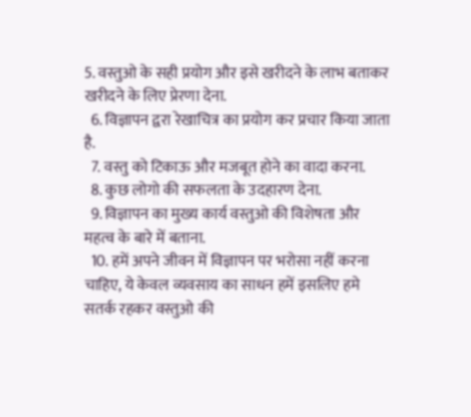5. वस्तुओ के सही प्रयोग और इसे खरीदने के लाभ बताकर खरीदने के लिए प्रेरणा देना.
  6. विज्ञापन द्वरा रेखाचित्र का प्रयोग कर प्रचार किया जाता है.
  7. वस्तु को टिकाऊ और मजबूत होने का वादा करना.
  8. कुछ लोगो की सफलता के उदहारण देना.
  9. विज्ञापन का मुख्य कार्य वस्तुओ की विशेषता और महत्व के बारे में बताना.
  10. हमें अपने जीवन में विज्ञापन पर भरोसा नहीं करना चाहिए, ये केवल व्यवसाय का साधन हमें इसलिए हमे सतर्क रहकर वस्तुओ की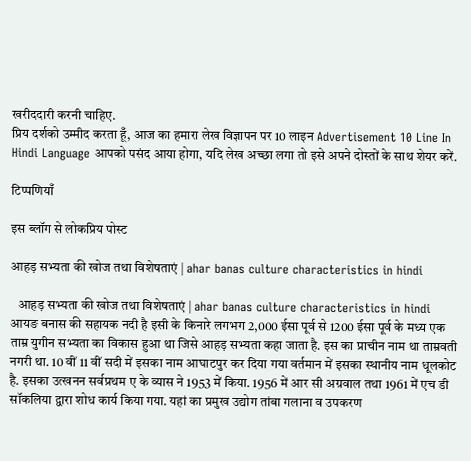खरीददारी करनी चाहिए.
प्रिय दर्शको उम्मीद करता हूँ, आज का हमारा लेख विज्ञापन पर 10 लाइन Advertisement 10 Line In Hindi Language आपको पसंद आया होगा, यदि लेख अच्छा लगा तो इसे अपने दोस्तों के साथ शेयर करें.

टिप्पणियाँ

इस ब्लॉग से लोकप्रिय पोस्ट

आहड़ सभ्यता की खोज तथा विशेषताएं | ahar banas culture characteristics in hindi

   आहड़ सभ्यता की खोज तथा विशेषताएं | ahar banas culture characteristics in hindi आयङ बनास की सहायक नदी है इसी के किनारे लगभग 2,000 ईसा पूर्व से 1200 ईसा पूर्व के मध्य एक ताम्र युगीन सभ्यता का विकास हुआ था जिसे आहड़ सभ्यता कहा जाता है. इस का प्राचीन नाम था ताम्रवती नगरी था. 10 वीं 11 वीं सदी में इसका नाम आघाटपुर कर दिया गया वर्तमान में इसका स्थानीय नाम धूलकोट है. इसका उत्खनन सर्वप्रथम ए के व्यास ने 1953 में किया. 1956 में आर सी अग्रवाल तथा 1961 में एच डी सॉकलिया द्वारा शोध कार्य किया गया. यहां का प्रमुख उद्योग तांबा गलाना व उपकरण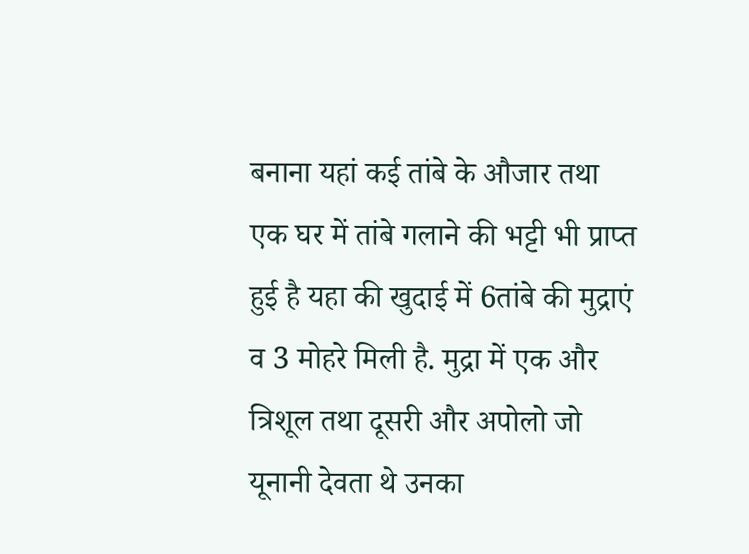बनाना यहां कई तांबे के औजार तथा एक घर में तांबे गलाने की भट्टी भी प्राप्त हुई है यहा की खुदाई में 6तांबे की मुद्राएं व 3 मोहरे मिली है. मुद्रा में एक और त्रिशूल तथा दूसरी और अपोलो जो यूनानी देवता थे उनका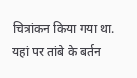चित्रांकन किया गया था.  यहां पर तांबे के बर्तन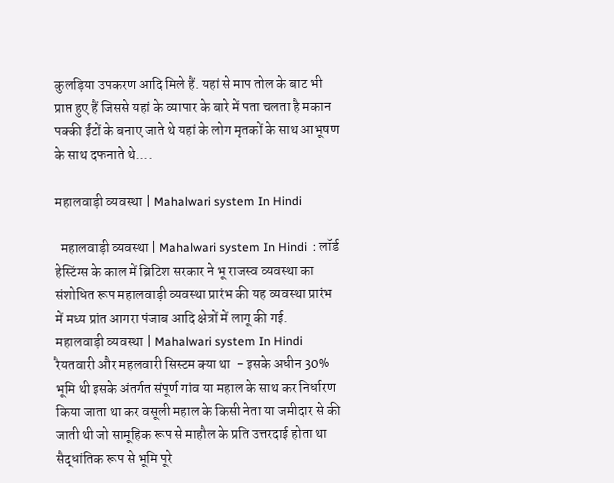कुलड़िया उपकरण आदि मिले हैं. यहां से माप तोल के बाट भी प्राप्त हुए हैं जिससे यहां के व्यापार के बारे में पता चलता है मकान पक्की ईंटों के बनाए जाते थे यहां के लोग मृतकों के साथ आभूषण के साथ दफनाते थे....

महालवाड़ी व्यवस्था | Mahalwari system In Hindi

  महालवाड़ी व्यवस्था | Mahalwari system In Hindi  : लॉर्ड हेस्टिंग्स के काल में ब्रिटिश सरकार ने भू राजस्व व्यवस्था का संशोधित रूप महालवाड़ी व्यवस्था प्रारंभ की यह व्यवस्था प्रारंभ में मध्य प्रांत आगरा पंजाब आदि क्षेत्रों में लागू की गई.  महालवाड़ी व्यवस्था | Mahalwari system In Hindi रैयतवारी और महलवारी सिस्टम क्या था  - इसके अधीन 30% भूमि थी इसके अंतर्गत संपूर्ण गांव या महाल के साथ कर निर्धारण किया जाता था कर वसूली महाल के किसी नेता या जमीदार से की जाती थी जो सामूहिक रूप से माहौल के प्रति उत्तरदाई होता था  सैद्धांतिक रूप से भूमि पूरे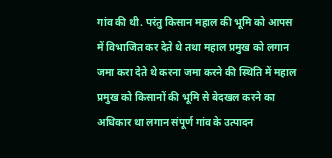गांव की थी. परंतु किसान महाल की भूमि को आपस में विभाजित कर देते थे तथा महाल प्रमुख को लगान जमा करा देते थे करना जमा करने की स्थिति में महाल प्रमुख को किसानों की भूमि से बेदखल करने का अधिकार था लगान संपूर्ण गांव के उत्पादन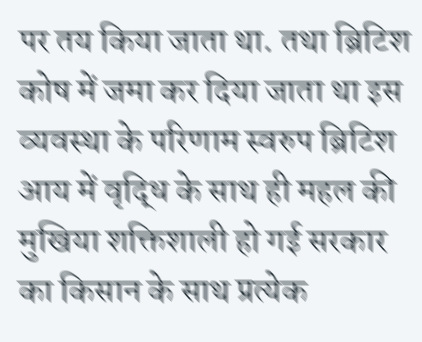पर तय किया जाता था. तथा ब्रिटिश कोष में जमा कर दिया जाता था इस व्यवस्था के परिणाम स्वरुप ब्रिटिश आय में वृद्धि के साथ ही महल की मुखिया शक्तिशाली हो गई सरकार का किसान के साथ प्रत्येक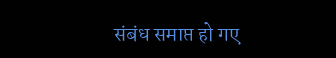संबंध समाप्त हो गए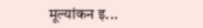मूल्यांकन इ...